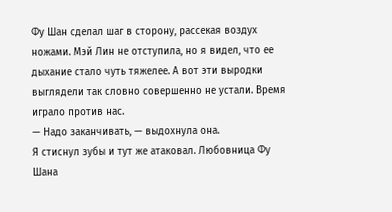Фу Шан сделал шаг в сторону, рассекая воздух ножами. Мэй Лин не отступила, но я видел, что ее дыхание стало чуть тяжелее. А вот эти выродки выглядели так словно совершенно не устали. Время играло против нас.
— Надо заканчивать, — выдохнула она.
Я стиснул зубы и тут же атаковал. Любовница Фу Шана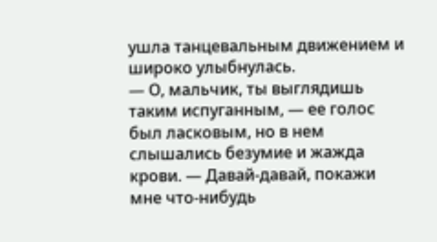ушла танцевальным движением и широко улыбнулась.
— О, мальчик, ты выглядишь таким испуганным, — ее голос был ласковым, но в нем слышались безумие и жажда крови. — Давай-давай, покажи мне что-нибудь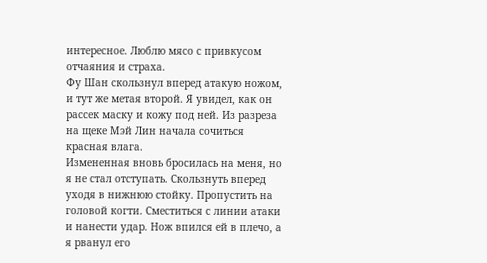интересное. Люблю мясо с привкусом отчаяния и страха.
Фу Шан скользнул вперед атакую ножом, и тут же метая второй. Я увидел, как он рассек маску и кожу под ней. Из разреза на щеке Мэй Лин начала сочиться красная влага.
Измененная вновь бросилась на меня, но я не стал отступать. Скользнуть вперед уходя в нижнюю стойку. Пропустить на головой когти. Сместиться с линии атаки и нанести удар. Нож впился ей в плечо, а я рванул его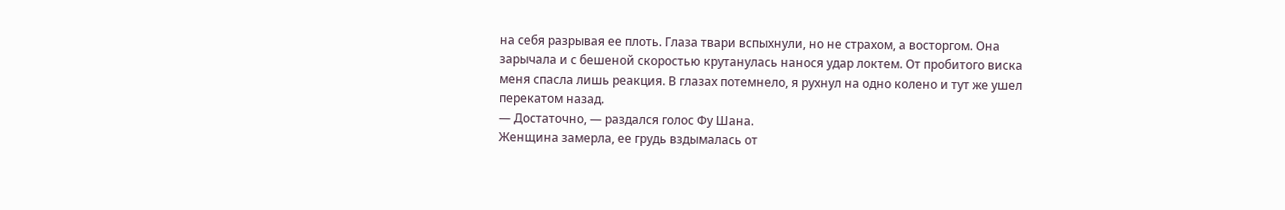на себя разрывая ее плоть. Глаза твари вспыхнули, но не страхом, а восторгом. Она зарычала и с бешеной скоростью крутанулась нанося удар локтем. От пробитого виска меня спасла лишь реакция. В глазах потемнело, я рухнул на одно колено и тут же ушел перекатом назад.
— Достаточно, — раздался голос Фу Шана.
Женщина замерла, ее грудь вздымалась от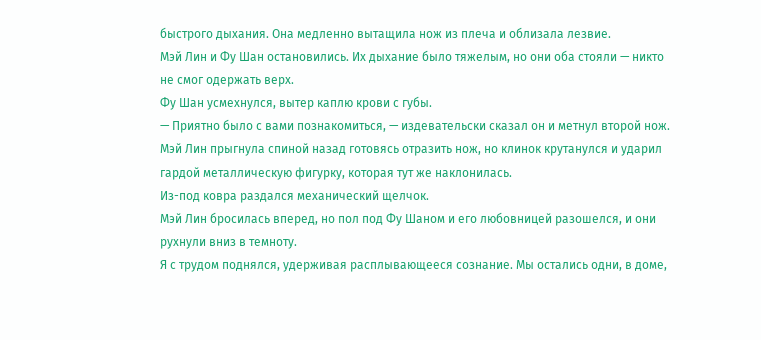быстрого дыхания. Она медленно вытащила нож из плеча и облизала лезвие.
Мэй Лин и Фу Шан остановились. Их дыхание было тяжелым, но они оба стояли — никто не смог одержать верх.
Фу Шан усмехнулся, вытер каплю крови с губы.
— Приятно было с вами познакомиться, — издевательски сказал он и метнул второй нож. Мэй Лин прыгнула спиной назад готовясь отразить нож, но клинок крутанулся и ударил гардой металлическую фигурку, которая тут же наклонилась.
Из-под ковра раздался механический щелчок.
Мэй Лин бросилась вперед, но пол под Фу Шаном и его любовницей разошелся, и они рухнули вниз в темноту.
Я с трудом поднялся, удерживая расплывающееся сознание. Мы остались одни, в доме,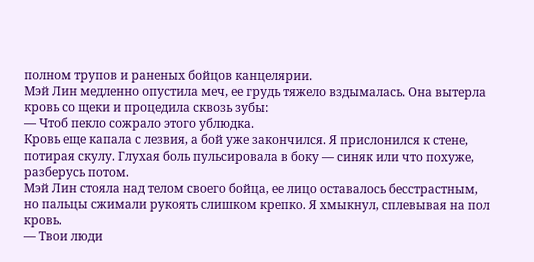полном трупов и раненых бойцов канцелярии.
Мэй Лин медленно опустила меч, ее грудь тяжело вздымалась. Она вытерла кровь со щеки и процедила сквозь зубы:
— Чтоб пекло сожрало этого ублюдка.
Кровь еще капала с лезвия, а бой уже закончился. Я прислонился к стене, потирая скулу. Глухая боль пульсировала в боку — синяк или что похуже, разберусь потом.
Мэй Лин стояла над телом своего бойца, ее лицо оставалось бесстрастным, но пальцы сжимали рукоять слишком крепко. Я хмыкнул, сплевывая на пол кровь.
— Твои люди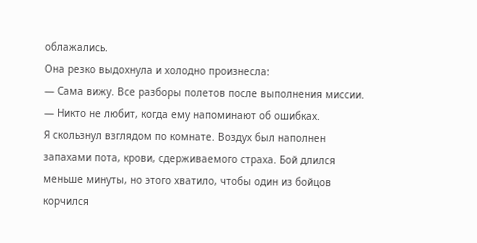облажались.
Она резко выдохнула и холодно произнесла:
— Сама вижу. Все разборы полетов после выполнения миссии. — Никто не любит, когда ему напоминают об ошибках.
Я скользнул взглядом по комнате. Воздух был наполнен запахами пота, крови, сдерживаемого страха. Бой длился меньше минуты, но этого хватило, чтобы один из бойцов корчился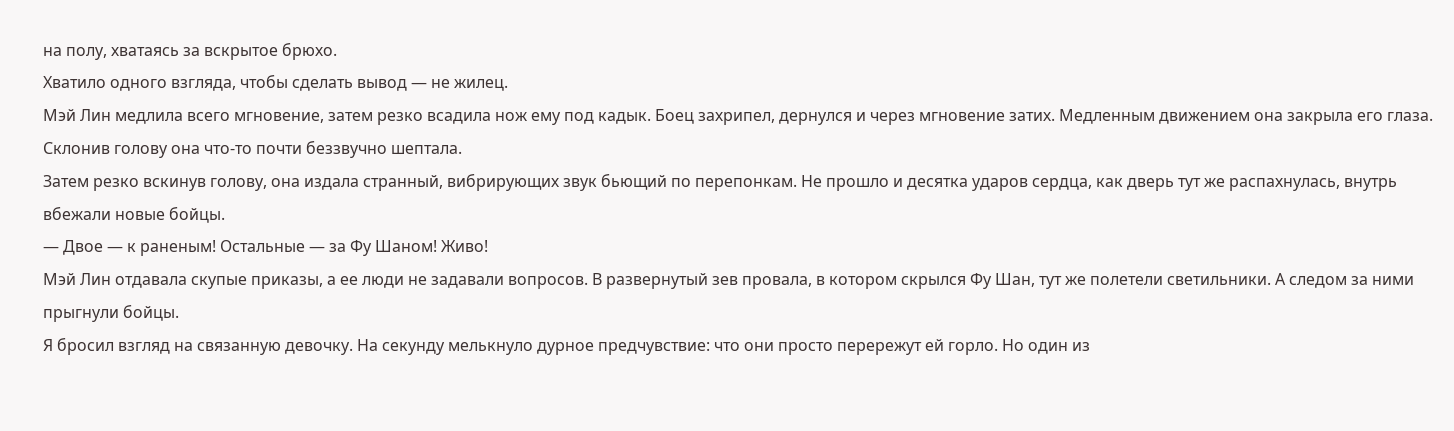на полу, хватаясь за вскрытое брюхо.
Хватило одного взгляда, чтобы сделать вывод — не жилец.
Мэй Лин медлила всего мгновение, затем резко всадила нож ему под кадык. Боец захрипел, дернулся и через мгновение затих. Медленным движением она закрыла его глаза. Склонив голову она что-то почти беззвучно шептала.
Затем резко вскинув голову, она издала странный, вибрирующих звук бьющий по перепонкам. Не прошло и десятка ударов сердца, как дверь тут же распахнулась, внутрь вбежали новые бойцы.
— Двое — к раненым! Остальные — за Фу Шаном! Живо!
Мэй Лин отдавала скупые приказы, а ее люди не задавали вопросов. В развернутый зев провала, в котором скрылся Фу Шан, тут же полетели светильники. А следом за ними прыгнули бойцы.
Я бросил взгляд на связанную девочку. На секунду мелькнуло дурное предчувствие: что они просто перережут ей горло. Но один из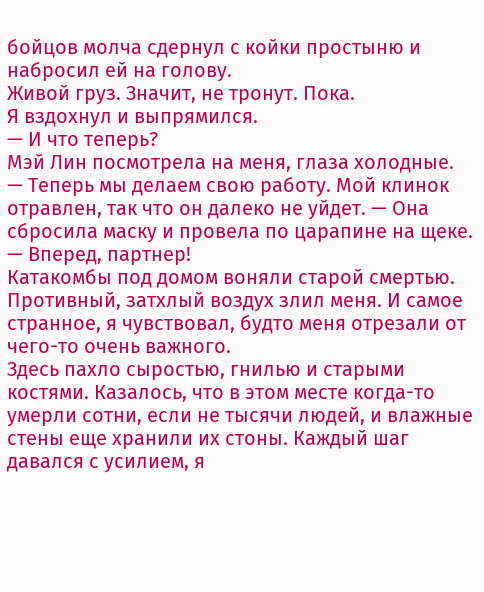бойцов молча сдернул с койки простыню и набросил ей на голову.
Живой груз. Значит, не тронут. Пока.
Я вздохнул и выпрямился.
— И что теперь?
Мэй Лин посмотрела на меня, глаза холодные.
— Теперь мы делаем свою работу. Мой клинок отравлен, так что он далеко не уйдет. — Она сбросила маску и провела по царапине на щеке. — Вперед, партнер!
Катакомбы под домом воняли старой смертью. Противный, затхлый воздух злил меня. И самое странное, я чувствовал, будто меня отрезали от чего-то очень важного.
Здесь пахло сыростью, гнилью и старыми костями. Казалось, что в этом месте когда-то умерли сотни, если не тысячи людей, и влажные стены еще хранили их стоны. Каждый шаг давался с усилием, я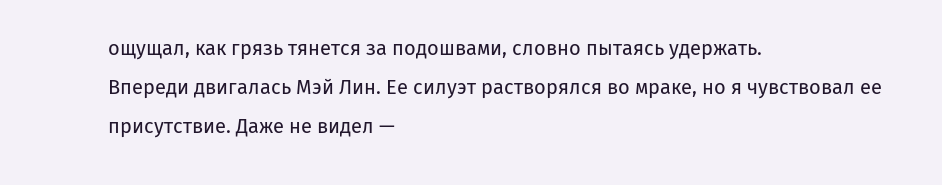ощущал, как грязь тянется за подошвами, словно пытаясь удержать.
Впереди двигалась Мэй Лин. Ее силуэт растворялся во мраке, но я чувствовал ее присутствие. Даже не видел —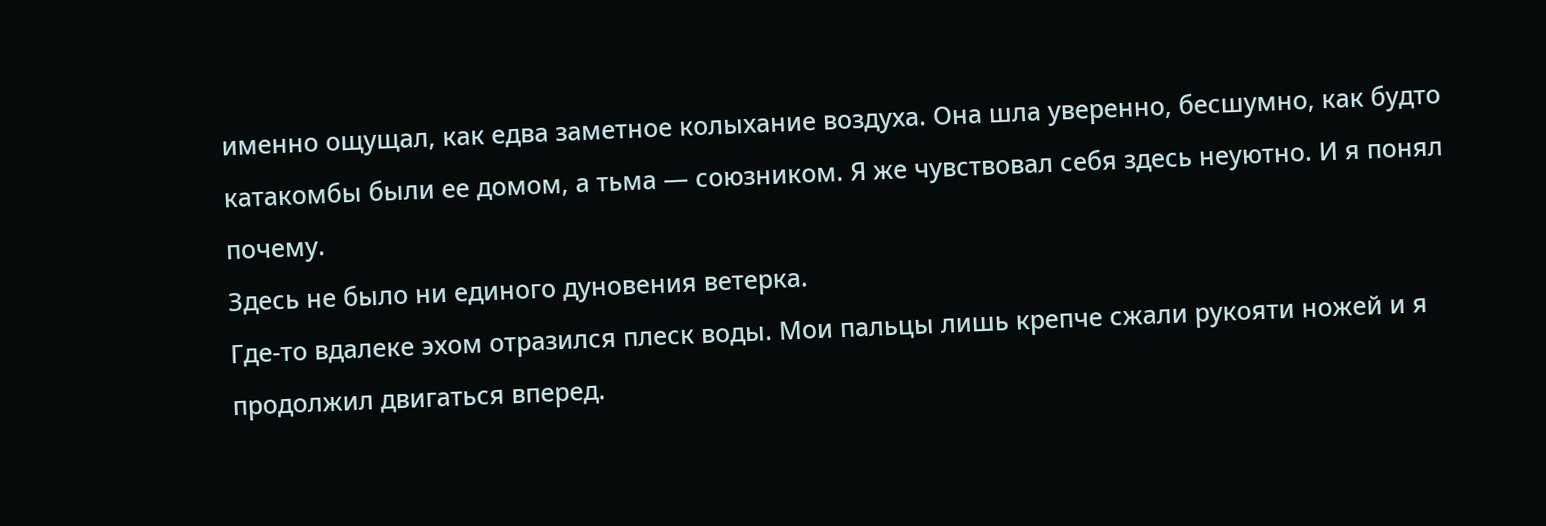именно ощущал, как едва заметное колыхание воздуха. Она шла уверенно, бесшумно, как будто катакомбы были ее домом, а тьма — союзником. Я же чувствовал себя здесь неуютно. И я понял почему.
Здесь не было ни единого дуновения ветерка.
Где-то вдалеке эхом отразился плеск воды. Мои пальцы лишь крепче сжали рукояти ножей и я продолжил двигаться вперед.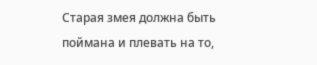Старая змея должна быть поймана и плевать на то,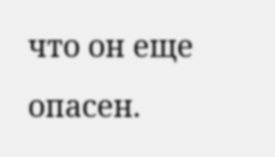что он еще опасен.